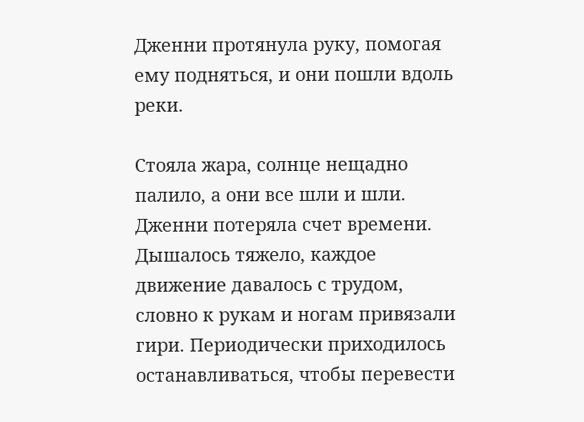Дженни протянула руку, помогая ему подняться, и они пошли вдоль реки.

Стояла жара, солнце нещадно палило, а они все шли и шли. Дженни потеряла счет времени. Дышалось тяжело, каждое движение давалось с трудом, словно к рукам и ногам привязали гири. Периодически приходилось останавливаться, чтобы перевести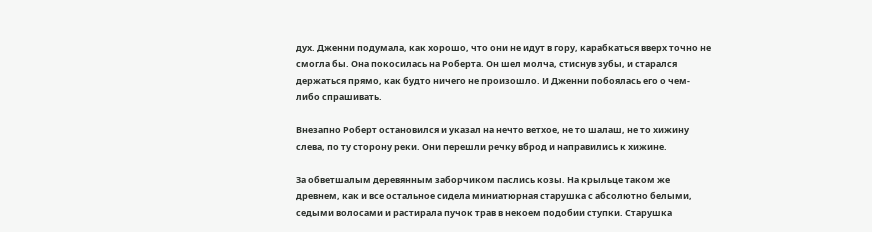дух. Дженни подумала, как хорошо, что они не идут в гору, карабкаться вверх точно не смогла бы. Она покосилась на Роберта. Он шел молча, стиснув зубы, и старался держаться прямо, как будто ничего не произошло. И Дженни побоялась его о чем-либо спрашивать.

Внезапно Роберт остановился и указал на нечто ветхое, не то шалаш, не то хижину слева, по ту сторону реки. Они перешли речку вброд и направились к хижине.

За обветшалым деревянным заборчиком паслись козы. На крыльце таком же древнем, как и все остальное сидела миниатюрная старушка с абсолютно белыми, седыми волосами и растирала пучок трав в некоем подобии ступки. Старушка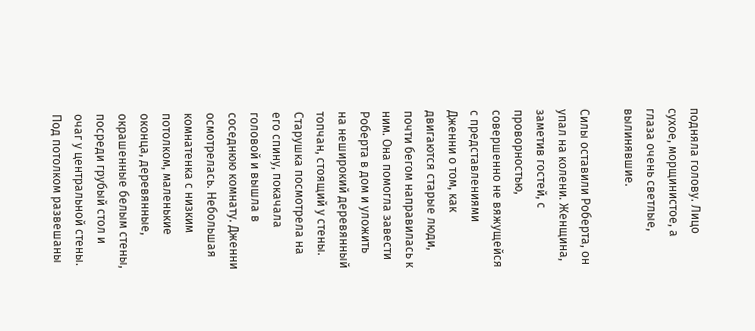подняла голову. Лицо сухое, морщинистое, а глаза очень светлые, вылинявшие.

Силы оставили Роберта, он упал на колени. Женщина, заметив гостей, с проворностью, совершенно не вяжущейся с представлениями Дженни о том, как двигаются старые люди, почти бегом направилась к ним. Она помогла завести Роберта в дом и уложить на неширокий деревянный топчан, стоящий у стены. Старушка посмотрела на его спину, покачала головой и вышла в соседнюю комнату. Дженни осмотрелась. Небольшая комнатенка с низким потолком, маленькие оконца, деревянные, окрашенные белым стены, посреди грубый стол и очаг у центральной стены. Под потолком развешаны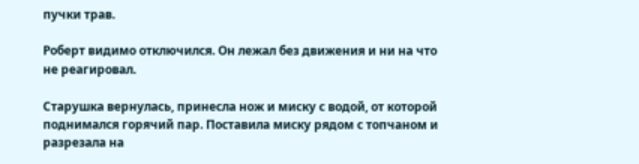пучки трав.

Роберт видимо отключился. Он лежал без движения и ни на что не реагировал.

Старушка вернулась, принесла нож и миску с водой, от которой поднимался горячий пар. Поставила миску рядом с топчаном и разрезала на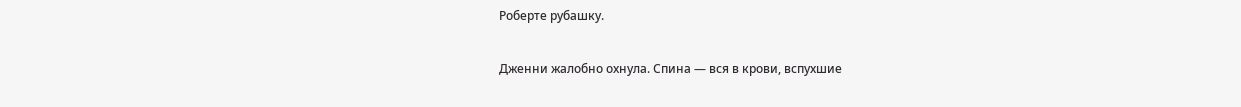Роберте рубашку.

Дженни жалобно охнула. Спина — вся в крови, вспухшие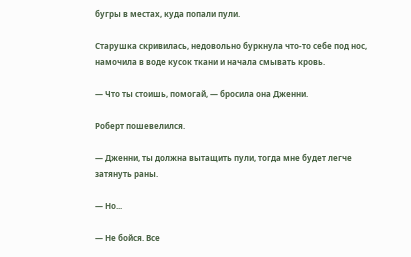бугры в местах, куда попали пули.

Старушка скривилась, недовольно буркнула что-то себе под нос, намочила в воде кусок ткани и начала смывать кровь.

— Что ты стоишь, помогай, — бросила она Дженни.

Роберт пошевелился.

— Дженни, ты должна вытащить пули, тогда мне будет легче затянуть раны.

— Но...

— Не бойся. Все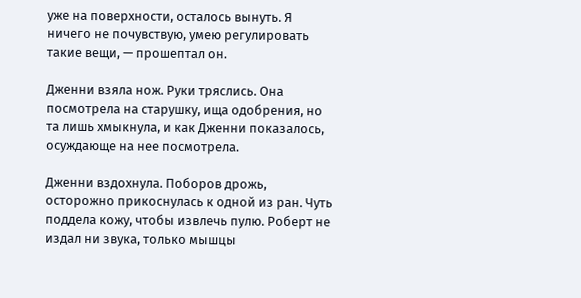уже на поверхности, осталось вынуть. Я ничего не почувствую, умею регулировать такие вещи, — прошептал он.

Дженни взяла нож. Руки тряслись. Она посмотрела на старушку, ища одобрения, но та лишь хмыкнула, и как Дженни показалось, осуждающе на нее посмотрела.

Дженни вздохнула. Поборов дрожь, осторожно прикоснулась к одной из ран. Чуть поддела кожу, чтобы извлечь пулю. Роберт не издал ни звука, только мышцы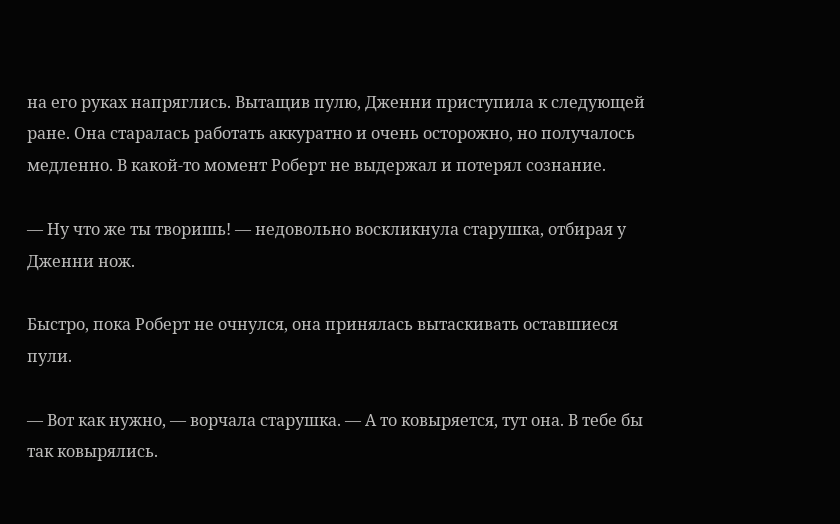на его руках напряглись. Вытащив пулю, Дженни приступила к следующей ране. Она старалась работать аккуратно и очень осторожно, но получалось медленно. В какой-то момент Роберт не выдержал и потерял сознание.

— Ну что же ты творишь! — недовольно воскликнула старушка, отбирая у Дженни нож.

Быстро, пока Роберт не очнулся, она принялась вытаскивать оставшиеся пули.

— Вот как нужно, — ворчала старушка. — А то ковыряется, тут она. В тебе бы так ковырялись.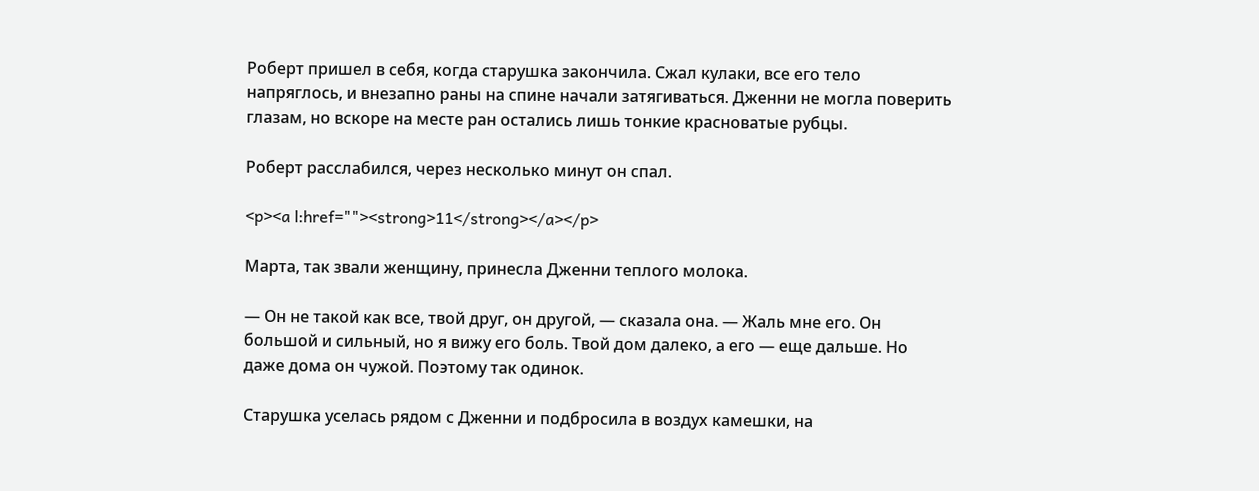Роберт пришел в себя, когда старушка закончила. Сжал кулаки, все его тело напряглось, и внезапно раны на спине начали затягиваться. Дженни не могла поверить глазам, но вскоре на месте ран остались лишь тонкие красноватые рубцы.

Роберт расслабился, через несколько минут он спал.

<p><a l:href=""><strong>11</strong></a></p>

Марта, так звали женщину, принесла Дженни теплого молока.

— Он не такой как все, твой друг, он другой, — сказала она. — Жаль мне его. Он большой и сильный, но я вижу его боль. Твой дом далеко, а его — еще дальше. Но даже дома он чужой. Поэтому так одинок.

Старушка уселась рядом с Дженни и подбросила в воздух камешки, на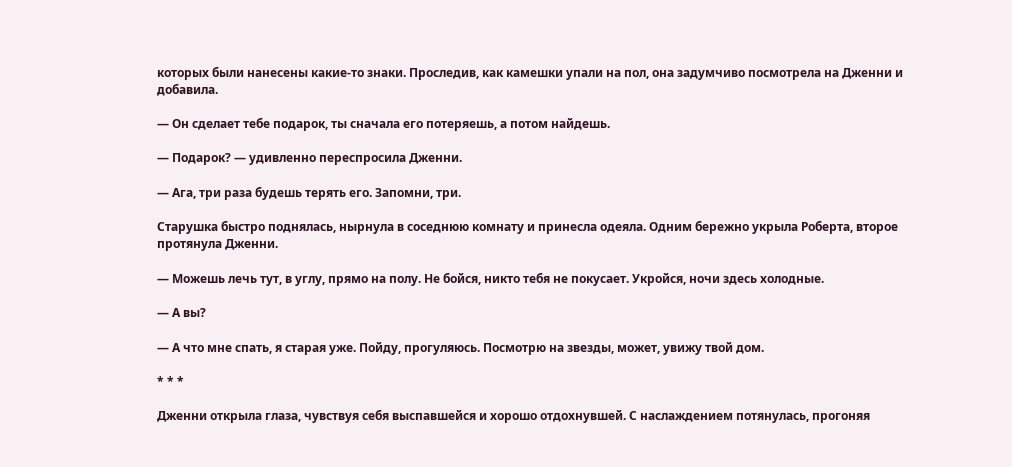которых были нанесены какие-то знаки. Проследив, как камешки упали на пол, она задумчиво посмотрела на Дженни и добавила.

— Он сделает тебе подарок, ты сначала его потеряешь, а потом найдешь.

— Подарок? — удивленно переспросила Дженни.

— Ага, три раза будешь терять его. Запомни, три.

Старушка быстро поднялась, нырнула в соседнюю комнату и принесла одеяла. Одним бережно укрыла Роберта, второе протянула Дженни.

— Можешь лечь тут, в углу, прямо на полу. Не бойся, никто тебя не покусает. Укройся, ночи здесь холодные.

— А вы?

— А что мне спать, я старая уже. Пойду, прогуляюсь. Посмотрю на звезды, может, увижу твой дом.

* * *

Дженни открыла глаза, чувствуя себя выспавшейся и хорошо отдохнувшей. С наслаждением потянулась, прогоняя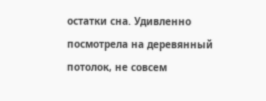остатки сна. Удивленно посмотрела на деревянный потолок, не совсем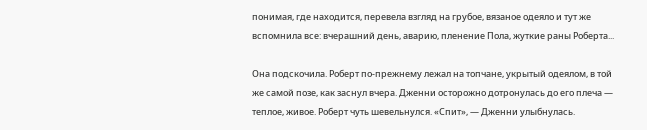понимая, где находится, перевела взгляд на грубое, вязаное одеяло и тут же вспомнила все: вчерашний день, аварию, пленение Пола, жуткие раны Роберта...

Она подскочила. Роберт по-прежнему лежал на топчане, укрытый одеялом, в той же самой позе, как заснул вчера. Дженни осторожно дотронулась до его плеча — теплое, живое. Роберт чуть шевельнулся. «Спит», — Дженни улыбнулась.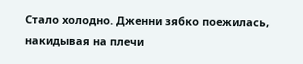Стало холодно. Дженни зябко поежилась, накидывая на плечи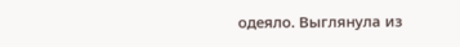одеяло. Выглянула из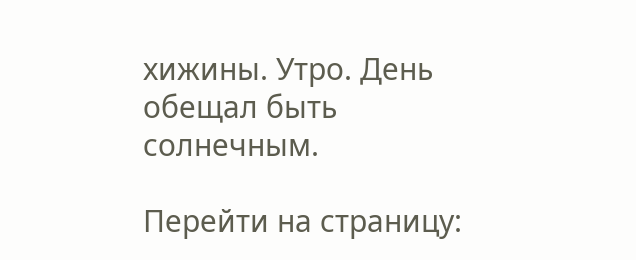хижины. Утро. День обещал быть солнечным.

Перейти на страницу: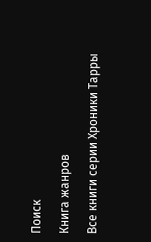Поиск

Книга жанров

Все книги серии Хроники Тарры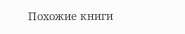Похожие книги